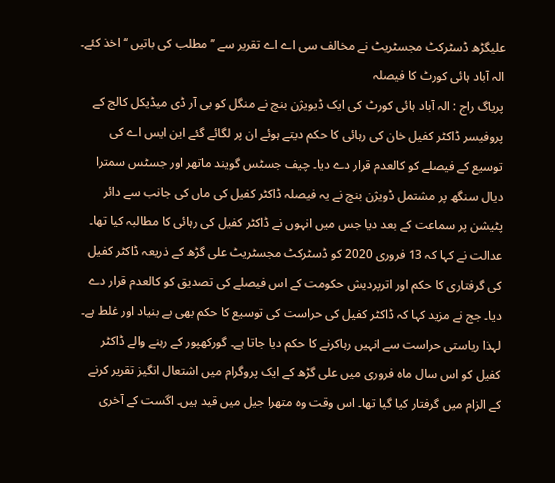علیگڑھ ڈسٹرکٹ مجسٹریٹ نے مخالف سی اے اے تقریر سے ’’مطلب کی باتیں ‘‘ اخذ کئے۔ الہ آباد ہائی کورٹ کا فیصلہ
پریاگ راج : الہ آباد ہائی کورٹ کی ایک ڈیویژن بنچ نے منگل کو بی آر ڈی میڈیکل کالج کے پروفیسر ڈاکٹر کفیل خان کی رہائی کا حکم دیتے ہوئے ان پر لگائے گئے این ایس اے کی توسیع کے فیصلے کو کالعدم قرار دے دیا۔ چیف جسٹس گویند ماتھر اور جسٹس سمترا دیال سنگھ پر مشتمل ڈویژن بنچ نے یہ فیصلہ ڈاکٹر کفیل کی ماں کی جانب سے دائر پٹیشن پر سماعت کے بعد دیا جس میں انہوں نے ڈاکٹر کفیل کی رہائی کا مطالبہ کیا تھا۔ عدالت نے کہا کہ 13 فروری 2020 کو ڈسٹرکٹ مجسٹریٹ علی گڑھ کے ذریعہ ڈاکٹر کفیل کی گرفتاری کا حکم اور اترپردیش حکومت کے اس فیصلے کی تصدیق کو کالعدم قرار دے دیا۔ جج نے مزید کہا کہ ڈاکٹر کفیل کی حراست کی توسیع کا حکم بھی بے بنیاد اور غلط ہے۔ لہذا ریاستی حراست سے انہیں رہاکرنے کا حکم دیا جاتا ہے۔ گورکھپور کے رہنے والے ڈاکٹر کفیل کو اس سال ماہ فروری میں علی گڑھ کے ایک پروگرام میں اشتعال انگیز تقریر کرنے کے الزام میں گرفتار کیا گیا تھا۔ اس وقت وہ متھرا جیل میں قید ہیں۔ اگست کے آخری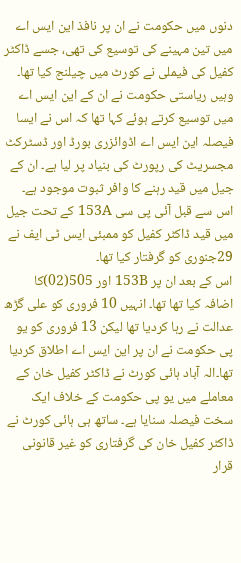دنوں میں حکومت نے ان پر نافذ این ایس اے میں تین مہینے کی توسیع کی تھی، جسے ڈاکٹر کفیل کی فیملی نے کورٹ میں چیلنج کیا تھا۔ وہیں ریاستی حکومت نے ان کے این ایس اے میں توسیع کرتے ہوئے کہا تھا کہ اس نے ایسا فیصلہ این ایس اے اڈوائزری بورڈ اور ڈسٹرکٹ مجسریٹ کی رپورٹ کی بنیاد پر لیا ہے۔ ان کے جیل میں قید رہنے کا وافر ثبوت موجود ہے۔ اس سے قبل آئی پی سی 153A کے تحت جیل میں قید ڈاکٹر کفیل کو ممبئی ایس ٹی ایف نے 29جنوری کو گرفتار کیا تھا۔
اس کے بعد ان پر 153B اور 505(02)کا اضافہ کیا تھا تھا۔ انہیں 10 فروری کو علی گڑھ عدالت نے رہا کردیا تھا لیکن 13 فروری کو یو پی حکومت نے ان پر این ایس اے اطلاق کردیا تھا۔الہ آباد ہائی کورٹ نے ڈاکٹر کفیل خان کے معاملے میں یو پی حکومت کے خلاف ایک سخت فیصلہ سنایا ہے۔ ساتھ ہی ہائی کورٹ نے ڈاکٹر کفیل خان کی گرفتاری کو غیر قانونی قرار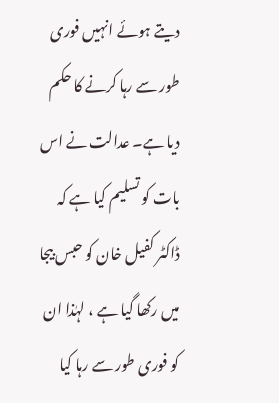دیتے ہوئے انہیں فوری طور سے رہا کرنے کا حکم دیا ہے۔ عدالت نے اس بات کو تسلیم کیا ہے کہ ڈاکٹر کفیل خان کو حبس بیجا میں رکھا گیا ہے ، لہٰذا ان کو فوری طور سے رہا کیا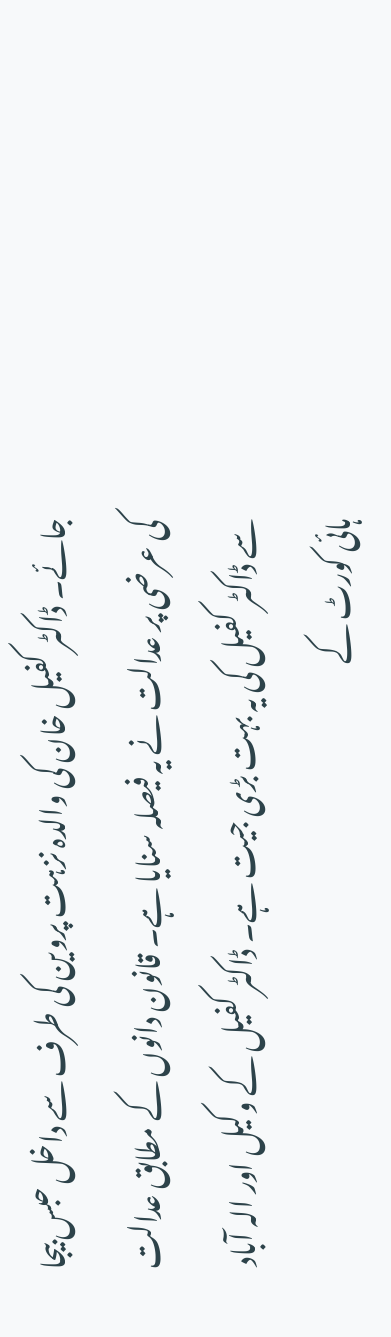جائے۔ ڈاکٹر کفیل خان کی والدہ نزہت پروین کی طرف سے داخل حبس بیجا کی عرضی پر عدالت نے یہ فیصلہ سنایا ہے۔ قانون دانوں کے مطابق عدالت سے ڈاکٹر کفیل کی یہ بہت بڑی جیت ہے۔ ڈاکٹر کفیل کے وکیل اور الہ آباد ہائی کورٹ کے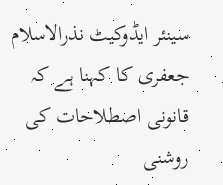سینئر ایڈوکیٹ نذرالاسلام جعفری کا کہنا ہے کہ قانونی اصطلاحات کی روشنی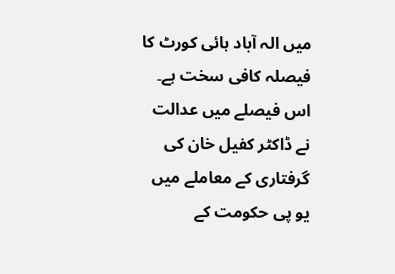میں الہ آباد ہائی کورٹ کا فیصلہ کافی سخت ہے۔ اس فیصلے میں عدالت نے ڈاکٹر کفیل خان کی گرفتاری کے معاملے میں یو پی حکومت کے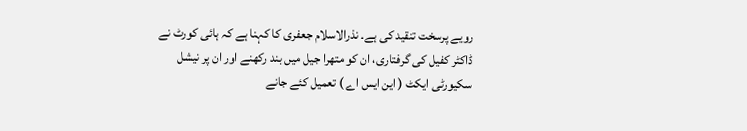رویے پرسخت تنقید کی ہے۔ نذرالاسلام جعفری کا کہنا ہے کہ ہائی کورٹ نے ڈاکٹر کفیل کی گرفتاری، ان کو متھرا جیل میں بند رکھنے اور ان پر نیشل سکیورٹی ایکٹ ( این ایس اے ) تعمیل کئے جانے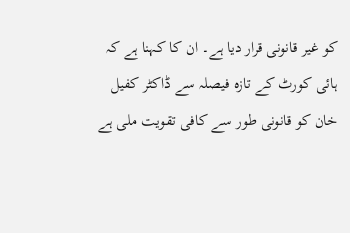کو غیر قانونی قرار دیا ہے۔ ان کا کہنا ہے کہ ہائی کورٹ کے تازہ فیصلہ سے ڈاکٹر کفیل خان کو قانونی طور سے کافی تقویت ملی ہے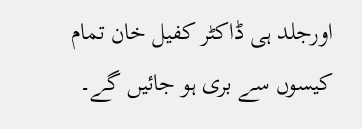اورجلد ہی ڈاکٹر کفیل خان تمام کیسوں سے بری ہو جائیں گے۔